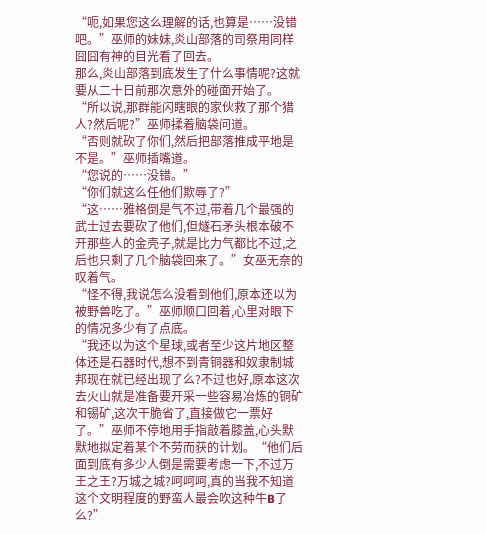“呃,如果您这么理解的话,也算是……没错吧。”巫师的妹妹,炎山部落的司祭用同样囧囧有神的目光看了回去。
那么,炎山部落到底发生了什么事情呢?这就要从二十日前那次意外的碰面开始了。
“所以说,那群能闪瞎眼的家伙救了那个猎人?然后呢?”巫师揉着脑袋问道。
“否则就砍了你们,然后把部落推成平地是不是。”巫师插嘴道。
“您说的……没错。”
“你们就这么任他们欺辱了?”
“这……雅格倒是气不过,带着几个最强的武士过去要砍了他们,但燧石矛头根本破不开那些人的金壳子,就是比力气都比不过,之后也只剩了几个脑袋回来了。”女巫无奈的叹着气。
“怪不得,我说怎么没看到他们,原本还以为被野兽吃了。”巫师顺口回着,心里对眼下的情况多少有了点底。
“我还以为这个星球,或者至少这片地区整体还是石器时代,想不到青铜器和奴隶制城邦现在就已经出现了么?不过也好,原本这次去火山就是准备要开采一些容易冶炼的铜矿和锡矿,这次干脆省了,直接做它一票好了。”巫师不停地用手指敲着膝盖,心头默默地拟定着某个不劳而获的计划。“他们后面到底有多少人倒是需要考虑一下,不过万王之王?万城之城?呵呵呵,真的当我不知道这个文明程度的野蛮人最会吹这种牛B了么?”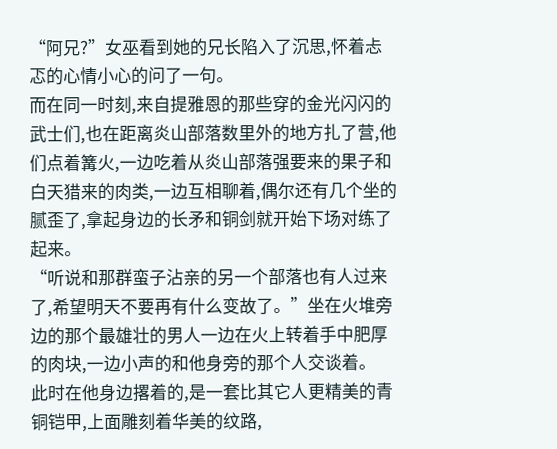“阿兄?”女巫看到她的兄长陷入了沉思,怀着忐忑的心情小心的问了一句。
而在同一时刻,来自提雅恩的那些穿的金光闪闪的武士们,也在距离炎山部落数里外的地方扎了营,他们点着篝火,一边吃着从炎山部落强要来的果子和白天猎来的肉类,一边互相聊着,偶尔还有几个坐的腻歪了,拿起身边的长矛和铜剑就开始下场对练了起来。
“听说和那群蛮子沾亲的另一个部落也有人过来了,希望明天不要再有什么变故了。”坐在火堆旁边的那个最雄壮的男人一边在火上转着手中肥厚的肉块,一边小声的和他身旁的那个人交谈着。
此时在他身边撂着的,是一套比其它人更精美的青铜铠甲,上面雕刻着华美的纹路,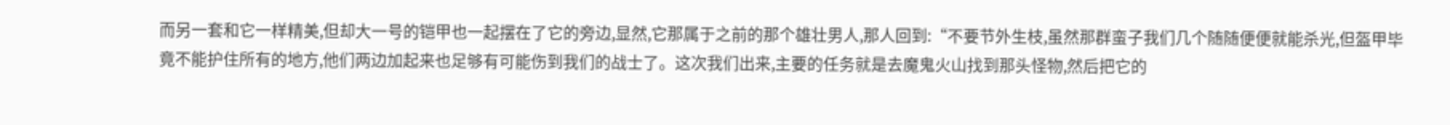而另一套和它一样精美,但却大一号的铠甲也一起摆在了它的旁边,显然,它那属于之前的那个雄壮男人,那人回到:“不要节外生枝,虽然那群蛮子我们几个随随便便就能杀光,但盔甲毕竟不能护住所有的地方,他们两边加起来也足够有可能伤到我们的战士了。这次我们出来,主要的任务就是去魔鬼火山找到那头怪物,然后把它的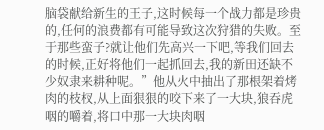脑袋献给新生的王子,这时候每一个战力都是珍贵的,任何的浪费都有可能导致这次狩猎的失败。至于那些蛮子?就让他们先高兴一下吧,等我们回去的时候,正好将他们一起抓回去,我的新田还缺不少奴隶来耕种呢。”他从火中抽出了那根架着烤肉的枝杈,从上面狠狠的咬下来了一大块,狼吞虎咽的嚼着,将口中那一大块肉咽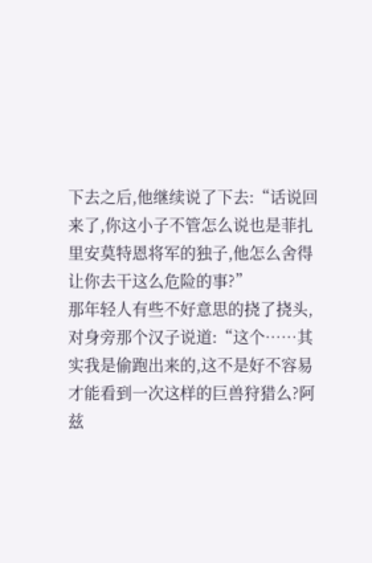下去之后,他继续说了下去:“话说回来了,你这小子不管怎么说也是菲扎里安莫特恩将军的独子,他怎么舍得让你去干这么危险的事?”
那年轻人有些不好意思的挠了挠头,对身旁那个汉子说道:“这个……其实我是偷跑出来的,这不是好不容易才能看到一次这样的巨兽狩猎么?阿兹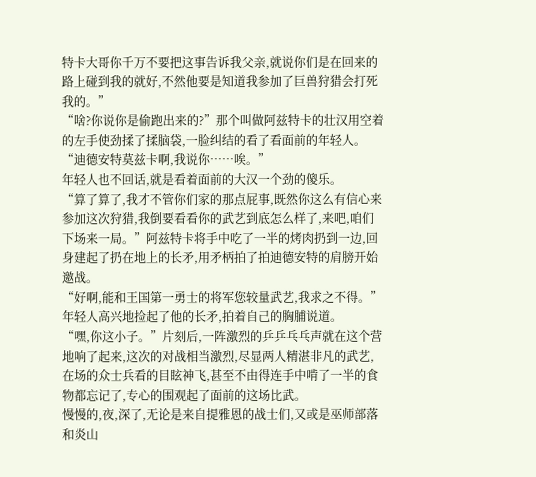特卡大哥你千万不要把这事告诉我父亲,就说你们是在回来的路上碰到我的就好,不然他要是知道我参加了巨兽狩猎会打死我的。”
“啥?你说你是偷跑出来的?”那个叫做阿兹特卡的壮汉用空着的左手使劲揉了揉脑袋,一脸纠结的看了看面前的年轻人。“迪德安特莫兹卡啊,我说你……唉。”
年轻人也不回话,就是看着面前的大汉一个劲的傻乐。
“算了算了,我才不管你们家的那点屁事,既然你这么有信心来参加这次狩猎,我倒要看看你的武艺到底怎么样了,来吧,咱们下场来一局。”阿兹特卡将手中吃了一半的烤肉扔到一边,回身建起了扔在地上的长矛,用矛柄拍了拍迪德安特的肩膀开始邀战。
“好啊,能和王国第一勇士的将军您较量武艺,我求之不得。”年轻人高兴地捡起了他的长矛,拍着自己的胸脯说道。
“嘿,你这小子。”片刻后,一阵激烈的乒乒乓乓声就在这个营地响了起来,这次的对战相当激烈,尽显两人精湛非凡的武艺,在场的众士兵看的目眩神飞,甚至不由得连手中啃了一半的食物都忘记了,专心的围观起了面前的这场比武。
慢慢的,夜,深了,无论是来自提雅恩的战士们,又或是巫师部落和炎山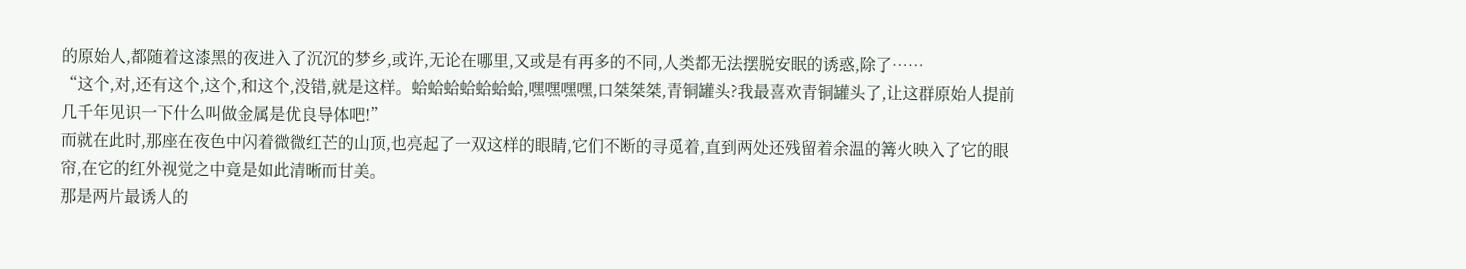的原始人,都随着这漆黑的夜进入了沉沉的梦乡,或许,无论在哪里,又或是有再多的不同,人类都无法摆脱安眠的诱惑,除了……
“这个,对,还有这个,这个,和这个,没错,就是这样。蛤蛤蛤蛤蛤蛤蛤,嘿嘿嘿嘿,口桀桀桀,青铜罐头?我最喜欢青铜罐头了,让这群原始人提前几千年见识一下什么叫做金属是优良导体吧!”
而就在此时,那座在夜色中闪着微微红芒的山顶,也亮起了一双这样的眼睛,它们不断的寻觅着,直到两处还残留着余温的篝火映入了它的眼帘,在它的红外视觉之中竟是如此清晰而甘美。
那是两片最诱人的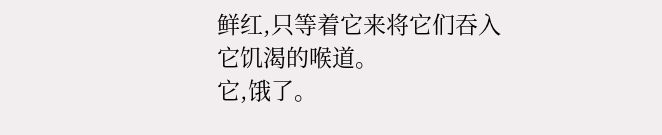鲜红,只等着它来将它们吞入它饥渴的喉道。
它,饿了。